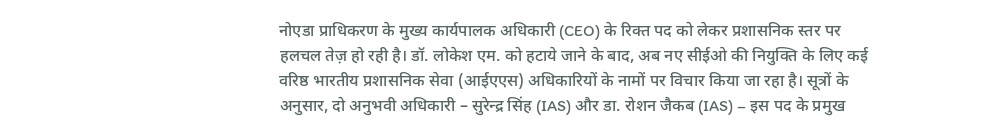नोएडा प्राधिकरण के मुख्य कार्यपालक अधिकारी (CEO) के रिक्त पद को लेकर प्रशासनिक स्तर पर हलचल तेज़ हो रही है। डॉ. लोकेश एम. को हटाये जाने के बाद, अब नए सीईओ की नियुक्ति के लिए कई वरिष्ठ भारतीय प्रशासनिक सेवा (आईएएस) अधिकारियों के नामों पर विचार किया जा रहा है। सूत्रों के अनुसार, दो अनुभवी अधिकारी – सुरेन्द्र सिंह (IAS) और डा. रोशन जैकब (IAS) – इस पद के प्रमुख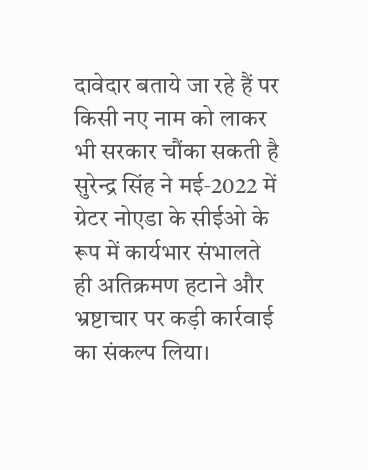दावेदार बताये जा रहे हैं पर किसी नए नाम को लाकर भी सरकार चौंका सकती है
सुरेन्द्र सिंह ने मई‑2022 में ग्रेटर नोएडा के सीईओ के रूप में कार्यभार संभालते ही अतिक्रमण हटाने और भ्रष्टाचार पर कड़ी कार्रवाई का संकल्प लिया।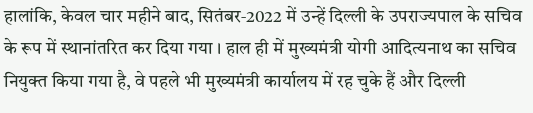हालांकि, केवल चार महीने बाद, सितंबर‑2022 में उन्हें दिल्ली के उपराज्यपाल के सचिव के रूप में स्थानांतरित कर दिया गया । हाल ही में मुख्यमंत्री योगी आदित्यनाथ का सचिव नियुक्त किया गया है, वे पहले भी मुख्यमंत्री कार्यालय में रह चुके हैं और दिल्ली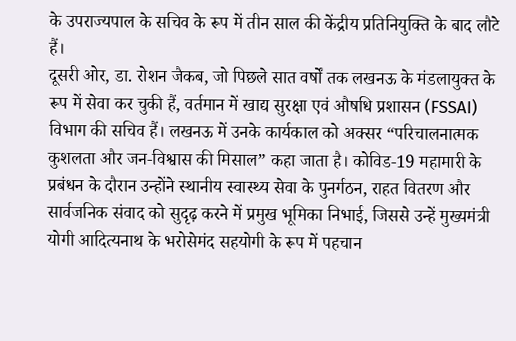के उपराज्यपाल के सचिव के रूप में तीन साल की केंद्रीय प्रतिनियुक्ति के बाद लौटे हैं।
दूसरी ओर, डा. रोशन जैकब, जो पिछले सात वर्षों तक लखनऊ के मंडलायुक्त के रूप में सेवा कर चुकी हैं, वर्तमान में खाद्य सुरक्षा एवं औषधि प्रशासन (FSSAI) विभाग की सचिव हैं। लखनऊ में उनके कार्यकाल को अक्सर “परिचालनात्मक कुशलता और जन‑विश्वास की मिसाल” कहा जाता है। कोविड‑19 महामारी के प्रबंधन के दौरान उन्होंने स्थानीय स्वास्थ्य सेवा के पुनर्गठन, राहत वितरण और सार्वजनिक संवाद को सुदृढ़ करने में प्रमुख भूमिका निभाई, जिससे उन्हें मुख्यमंत्री योगी आदित्यनाथ के भरोसेमंद सहयोगी के रूप में पहचान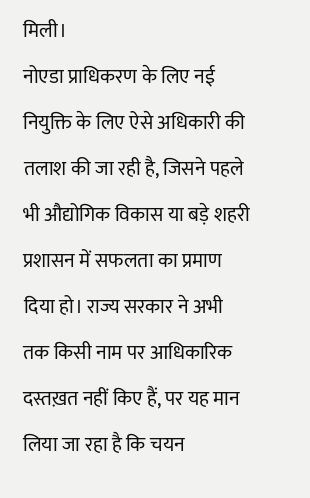मिली।
नोएडा प्राधिकरण के लिए नई नियुक्ति के लिए ऐसे अधिकारी की तलाश की जा रही है, जिसने पहले भी औद्योगिक विकास या बड़े शहरी प्रशासन में सफलता का प्रमाण दिया हो। राज्य सरकार ने अभी तक किसी नाम पर आधिकारिक दस्तख़त नहीं किए हैं, पर यह मान लिया जा रहा है कि चयन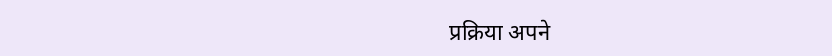प्रक्रिया अपने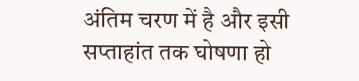अंतिम चरण में है और इसी सप्ताहांत तक घोषणा हो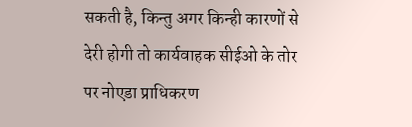सकती है, किन्तु अगर किन्ही कारणों से देरी होगी तो कार्यवाहक सीईओ के तोर पर नोएडा प्राधिकरण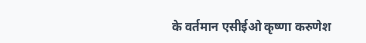के वर्तमान एसीईओ कृष्णा करुणेश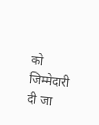को जिम्मेदारी दी जा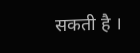सकती है ।